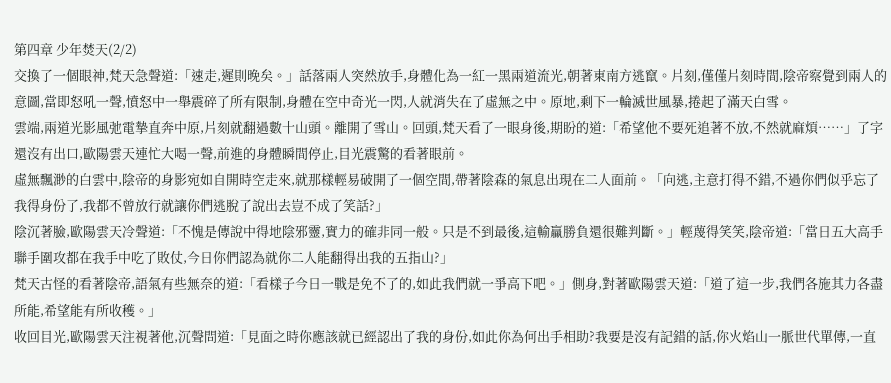第四章 少年焚天(2/2)
交換了一個眼神,梵天急聲道:「速走,遲則晚矣。」話落兩人突然放手,身體化為一紅一黑兩道流光,朝著東南方逃竄。片刻,僅僅片刻時間,陰帝察覺到兩人的意圖,當即怒吼一聲,憤怒中一舉震碎了所有限制,身體在空中奇光一閃,人就消失在了虛無之中。原地,剩下一輪滅世風暴,捲起了滿天白雪。
雲端,兩道光影風弛電摯直奔中原,片刻就翻過數十山頭。離開了雪山。回頭,梵天看了一眼身後,期盼的道:「希望他不要死追著不放,不然就麻煩……」了字還沒有出口,歐陽雲天連忙大喝一聲,前進的身體瞬間停止,目光震驚的看著眼前。
虛無飄渺的白雲中,陰帝的身影宛如自開時空走來,就那樣輕易破開了一個空間,帶著陰森的氣息出現在二人面前。「向逃,主意打得不錯,不過你們似乎忘了我得身份了,我都不曾放行就讓你們逃脫了說出去豈不成了笑話?」
陰沉著臉,歐陽雲天冷聲道:「不愧是傳說中得地陰邪靈,實力的確非同一般。只是不到最後,這輸贏勝負還很難判斷。」輕蔑得笑笑,陰帝道:「當日五大高手聯手圍攻都在我手中吃了敗仗,今日你們認為就你二人能翻得出我的五指山?」
梵天古怪的看著陰帝,語氣有些無奈的道:「看樣子今日一戰是免不了的,如此我們就一爭高下吧。」側身,對著歐陽雲天道:「道了這一步,我們各施其力各盡所能,希望能有所收穫。」
收回目光,歐陽雲天注視著他,沉聲問道:「見面之時你應該就已經認出了我的身份,如此你為何出手相助?我要是沒有記錯的話,你火焰山一脈世代單傳,一直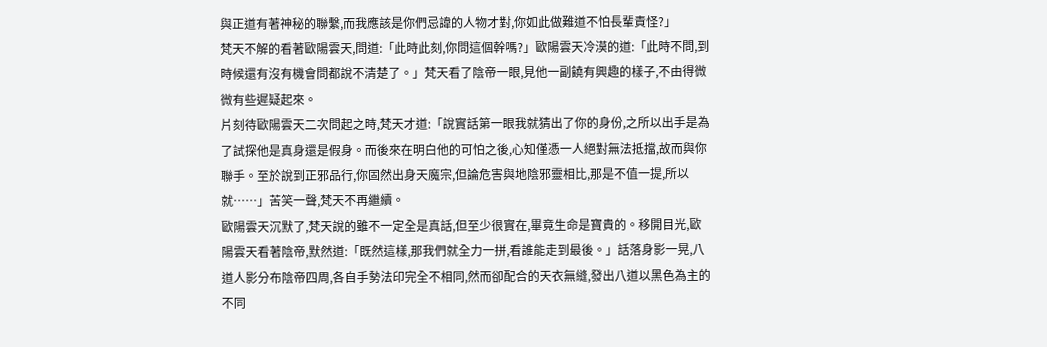與正道有著神秘的聯繫,而我應該是你們忌諱的人物才對,你如此做難道不怕長輩責怪?」
梵天不解的看著歐陽雲天,問道:「此時此刻,你問這個幹嗎?」歐陽雲天冷漠的道:「此時不問,到時候還有沒有機會問都說不清楚了。」梵天看了陰帝一眼,見他一副饒有興趣的樣子,不由得微微有些遲疑起來。
片刻待歐陽雲天二次問起之時,梵天才道:「說實話第一眼我就猜出了你的身份,之所以出手是為了試探他是真身還是假身。而後來在明白他的可怕之後,心知僅憑一人絕對無法抵擋,故而與你聯手。至於說到正邪品行,你固然出身天魔宗,但論危害與地陰邪靈相比,那是不值一提,所以就……」苦笑一聲,梵天不再繼續。
歐陽雲天沉默了,梵天說的雖不一定全是真話,但至少很實在,畢竟生命是寶貴的。移開目光,歐陽雲天看著陰帝,默然道:「既然這樣,那我們就全力一拼,看誰能走到最後。」話落身影一晃,八道人影分布陰帝四周,各自手勢法印完全不相同,然而卻配合的天衣無縫,發出八道以黑色為主的不同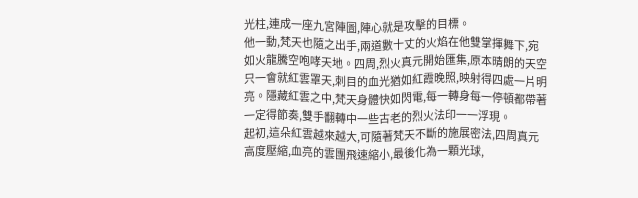光柱,連成一座九宮陣圖,陣心就是攻擊的目標。
他一動,梵天也隨之出手,兩道數十丈的火焰在他雙掌揮舞下,宛如火龍騰空咆哮天地。四周,烈火真元開始匯集,原本晴朗的天空只一會就紅雲罩天,刺目的血光猶如紅霞晚照,映射得四處一片明亮。隱藏紅雲之中,梵天身體快如閃電,每一轉身每一停頓都帶著一定得節奏,雙手翻轉中一些古老的烈火法印一一浮現。
起初,這朵紅雲越來越大,可隨著梵天不斷的施展密法,四周真元高度壓縮,血亮的雲團飛速縮小,最後化為一顆光球,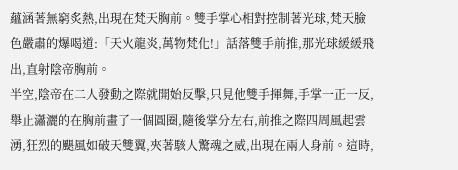蘊涵著無窮炙熱,出現在梵天胸前。雙手掌心相對控制著光球,梵天臉色嚴肅的爆喝道:「天火龍炎,萬物梵化!」話落雙手前推,那光球緩緩飛出,直射陰帝胸前。
半空,陰帝在二人發動之際就開始反擊,只見他雙手揮舞,手掌一正一反,舉止瀟灑的在胸前畫了一個圓圈,隨後掌分左右,前推之際四周風起雲湧,狂烈的颶風如破天雙翼,夾著駭人驚魂之威,出現在兩人身前。這時,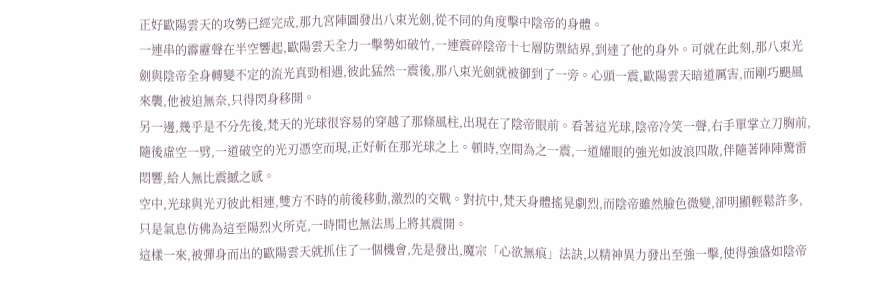正好歐陽雲天的攻勢已經完成,那九宮陣圖發出八束光劍,從不同的角度擊中陰帝的身體。
一連串的霹靂聲在半空響起,歐陽雲天全力一擊勢如破竹,一連震碎陰帝十七層防禦結界,到達了他的身外。可就在此刻,那八束光劍與陰帝全身轉變不定的流光真勁相遇,彼此猛然一震後,那八束光劍就被御到了一旁。心頭一震,歐陽雲天暗道厲害,而剛巧颶風來襲,他被迫無奈,只得閃身移開。
另一邊,幾乎是不分先後,梵天的光球很容易的穿越了那條風柱,出現在了陰帝眼前。看著這光球,陰帝冷笑一聲,右手單掌立刀胸前,隨後虛空一劈,一道破空的光刃憑空而現,正好斬在那光球之上。頓時,空間為之一震,一道耀眼的強光如波浪四散,伴隨著陣陣驚雷悶響,給人無比震撼之感。
空中,光球與光刃彼此相連,雙方不時的前後移動,激烈的交戰。對抗中,梵天身體搖晃劇烈,而陰帝雖然臉色微變,卻明顯輕鬆許多,只是氣息仿佛為這至陽烈火所克,一時間也無法馬上將其震開。
這樣一來,被彈身而出的歐陽雲天就抓住了一個機會,先是發出,魔宗「心欲無痕」法訣,以精神異力發出至強一擊,使得強盛如陰帝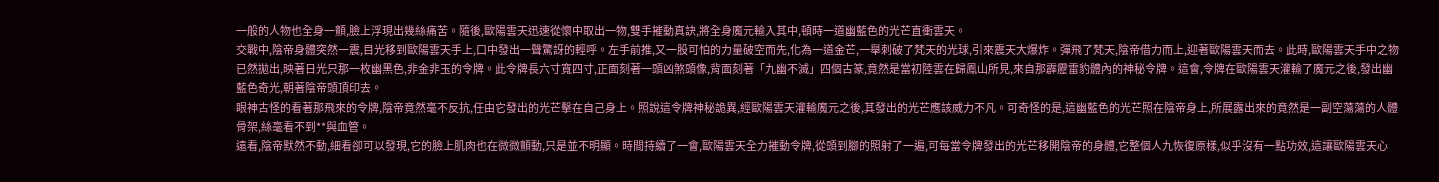一般的人物也全身一顫,臉上浮現出幾絲痛苦。隨後,歐陽雲天迅速從懷中取出一物,雙手摧動真訣,將全身魔元輸入其中,頓時一道幽藍色的光芒直衝雲天。
交戰中,陰帝身體突然一震,目光移到歐陽雲天手上,口中發出一聲驚訝的輕呼。左手前推,又一股可怕的力量破空而先,化為一道金芒,一舉刺破了梵天的光球,引來震天大爆炸。彈飛了梵天,陰帝借力而上,迎著歐陽雲天而去。此時,歐陽雲天手中之物已然拋出,映著日光只那一枚幽黑色,非金非玉的令牌。此令牌長六寸寬四寸,正面刻著一頭凶煞頭像,背面刻著「九幽不滅」四個古篆,竟然是當初陸雲在歸鳳山所見,來自那霹靂雷豹體內的神秘令牌。這會,令牌在歐陽雲天灌輸了魔元之後,發出幽藍色奇光,朝著陰帝頭頂印去。
眼神古怪的看著那飛來的令牌,陰帝竟然毫不反抗,任由它發出的光芒擊在自己身上。照說這令牌神秘詭異,經歐陽雲天灌輸魔元之後,其發出的光芒應該威力不凡。可奇怪的是,這幽藍色的光芒照在陰帝身上,所展露出來的竟然是一副空蕩蕩的人體骨架,絲毫看不到**與血管。
遠看,陰帝默然不動,細看卻可以發現,它的臉上肌肉也在微微顫動,只是並不明顯。時間持續了一會,歐陽雲天全力摧動令牌,從頭到腳的照射了一遍,可每當令牌發出的光芒移開陰帝的身體,它整個人九恢復原樣,似乎沒有一點功效,這讓歐陽雲天心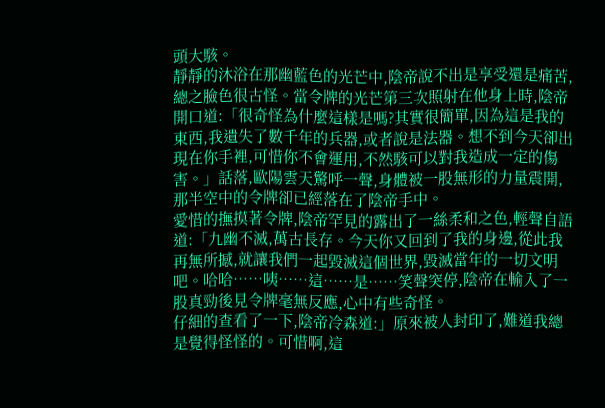頭大駭。
靜靜的沐浴在那幽藍色的光芒中,陰帝說不出是享受還是痛苦,總之臉色很古怪。當令牌的光芒第三次照射在他身上時,陰帝開口道:「很奇怪為什麼這樣是嗎?其實很簡單,因為這是我的東西,我遺失了數千年的兵器,或者說是法器。想不到今天卻出現在你手裡,可惜你不會運用,不然駭可以對我造成一定的傷害。」話落,歐陽雲天驚呼一聲,身體被一股無形的力量震開,那半空中的令牌卻已經落在了陰帝手中。
愛惜的撫摸著令牌,陰帝罕見的露出了一絲柔和之色,輕聲自語道:「九幽不滅,萬古長存。今天你又回到了我的身邊,從此我再無所撼,就讓我們一起毀滅這個世界,毀滅當年的一切文明吧。哈哈……咦……這……是……笑聲突停,陰帝在輸入了一股真勁後見令牌毫無反應,心中有些奇怪。
仔細的查看了一下,陰帝冷森道:」原來被人封印了,難道我總是覺得怪怪的。可惜啊,這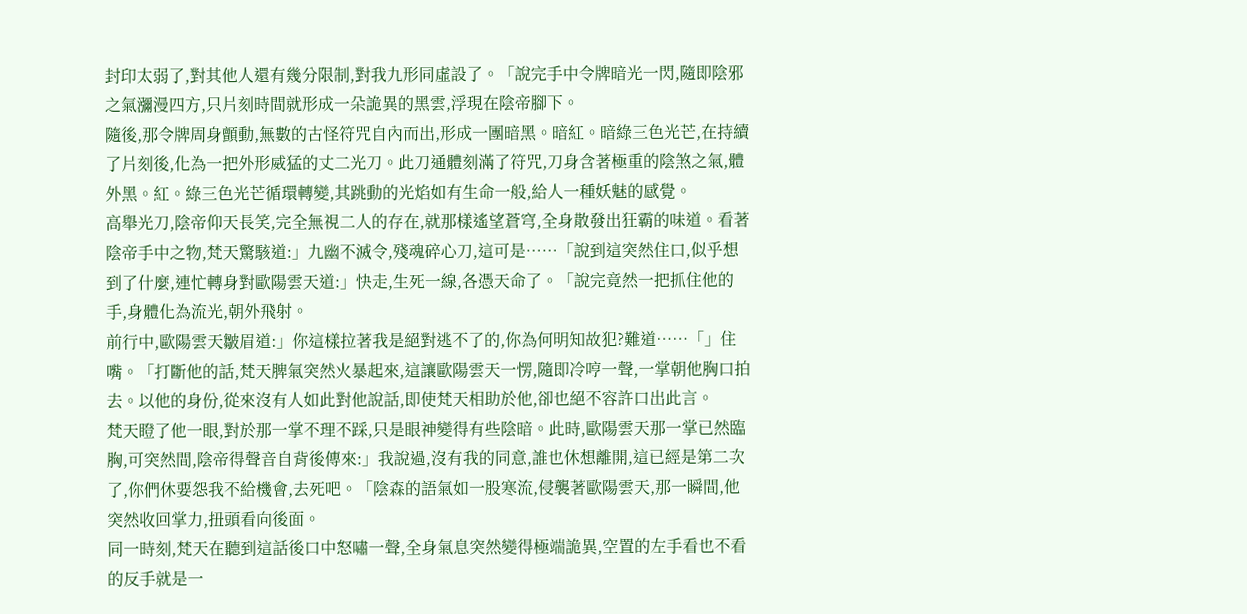封印太弱了,對其他人還有幾分限制,對我九形同虛設了。「說完手中令牌暗光一閃,隨即陰邪之氣瀰漫四方,只片刻時間就形成一朵詭異的黑雲,浮現在陰帝腳下。
隨後,那令牌周身顫動,無數的古怪符咒自內而出,形成一團暗黑。暗紅。暗綠三色光芒,在持續了片刻後,化為一把外形威猛的丈二光刀。此刀通體刻滿了符咒,刀身含著極重的陰煞之氣,體外黑。紅。綠三色光芒循環轉變,其跳動的光焰如有生命一般,給人一種妖魅的感覺。
高舉光刀,陰帝仰天長笑,完全無視二人的存在,就那樣遙望蒼穹,全身散發出狂霸的味道。看著陰帝手中之物,梵天驚駭道:」九幽不滅令,殘魂碎心刀,這可是……「說到這突然住口,似乎想到了什麼,連忙轉身對歐陽雲天道:」快走,生死一線,各憑天命了。「說完竟然一把抓住他的手,身體化為流光,朝外飛射。
前行中,歐陽雲天皺眉道:」你這樣拉著我是絕對逃不了的,你為何明知故犯?難道……「」住嘴。「打斷他的話,梵天脾氣突然火暴起來,這讓歐陽雲天一愣,隨即冷哼一聲,一掌朝他胸口拍去。以他的身份,從來沒有人如此對他說話,即使梵天相助於他,卻也絕不容許口出此言。
梵天瞪了他一眼,對於那一掌不理不踩,只是眼神變得有些陰暗。此時,歐陽雲天那一掌已然臨胸,可突然間,陰帝得聲音自背後傳來:」我說過,沒有我的同意,誰也休想離開,這已經是第二次了,你們休要怨我不給機會,去死吧。「陰森的語氣如一股寒流,侵襲著歐陽雲天,那一瞬間,他突然收回掌力,扭頭看向後面。
同一時刻,梵天在聽到這話後口中怒嘯一聲,全身氣息突然變得極端詭異,空置的左手看也不看的反手就是一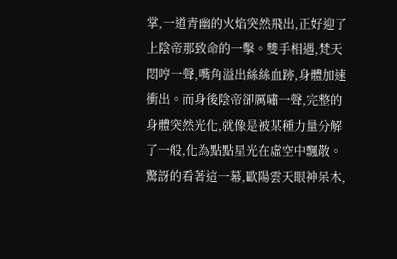掌,一道青幽的火焰突然飛出,正好迎了上陰帝那致命的一擊。雙手相遇,梵天悶哼一聲,嘴角溢出絲絲血跡,身體加速衝出。而身後陰帝卻厲嘯一聲,完整的身體突然光化,就像是被某種力量分解了一般,化為點點星光在虛空中飄散。
驚訝的看著這一幕,歐陽雲天眼神呆木,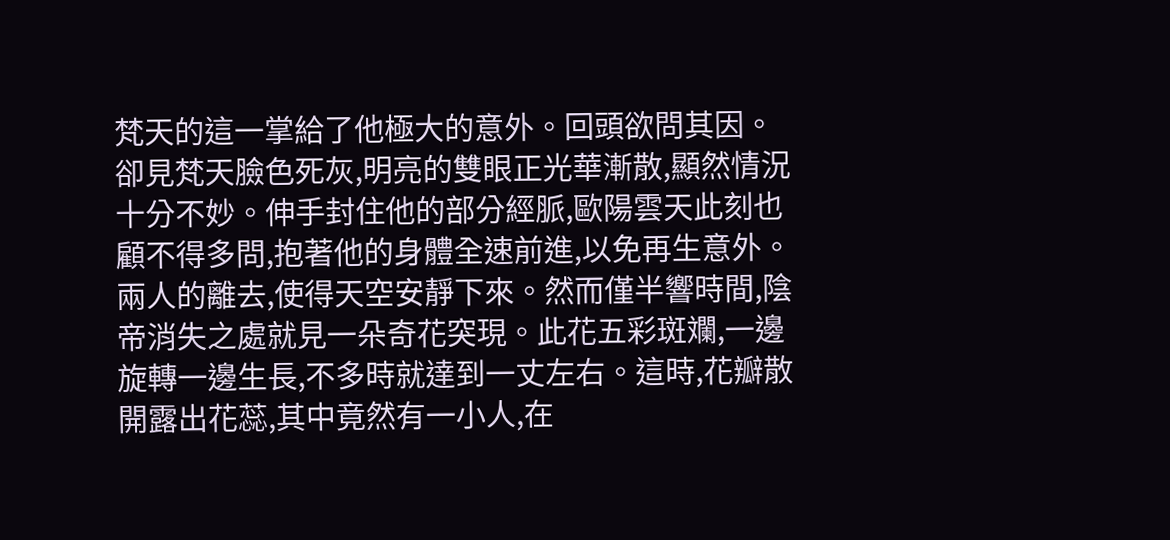梵天的這一掌給了他極大的意外。回頭欲問其因。卻見梵天臉色死灰,明亮的雙眼正光華漸散,顯然情況十分不妙。伸手封住他的部分經脈,歐陽雲天此刻也顧不得多問,抱著他的身體全速前進,以免再生意外。
兩人的離去,使得天空安靜下來。然而僅半響時間,陰帝消失之處就見一朵奇花突現。此花五彩斑斕,一邊旋轉一邊生長,不多時就達到一丈左右。這時,花瓣散開露出花蕊,其中竟然有一小人,在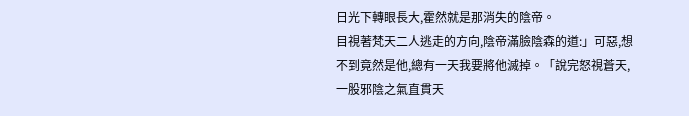日光下轉眼長大,霍然就是那消失的陰帝。
目視著梵天二人逃走的方向,陰帝滿臉陰森的道:」可惡,想不到竟然是他,總有一天我要將他滅掉。「說完怒視蒼天,一股邪陰之氣直貫天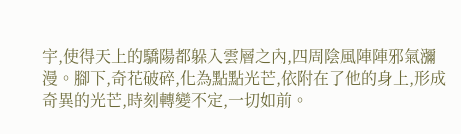宇,使得天上的驕陽都躲入雲層之內,四周陰風陣陣邪氣瀰漫。腳下,奇花破碎,化為點點光芒,依附在了他的身上,形成奇異的光芒,時刻轉變不定,一切如前。